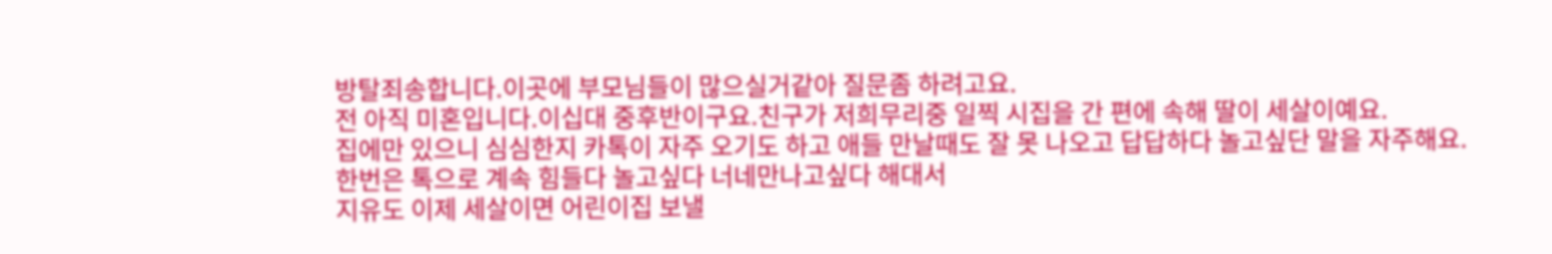방탈죄송합니다.이곳에 부모님들이 많으실거같아 질문좀 하려고요.
전 아직 미혼입니다.이십대 중후반이구요.친구가 저희무리중 일찍 시집을 간 편에 속해 딸이 세살이예요.
집에만 있으니 심심한지 카톡이 자주 오기도 하고 애들 만날때도 잘 못 나오고 답답하다 놀고싶단 말을 자주해요.
한번은 톡으로 계속 힘들다 놀고싶다 너네만나고싶다 해대서
지유도 이제 세살이면 어린이집 보낼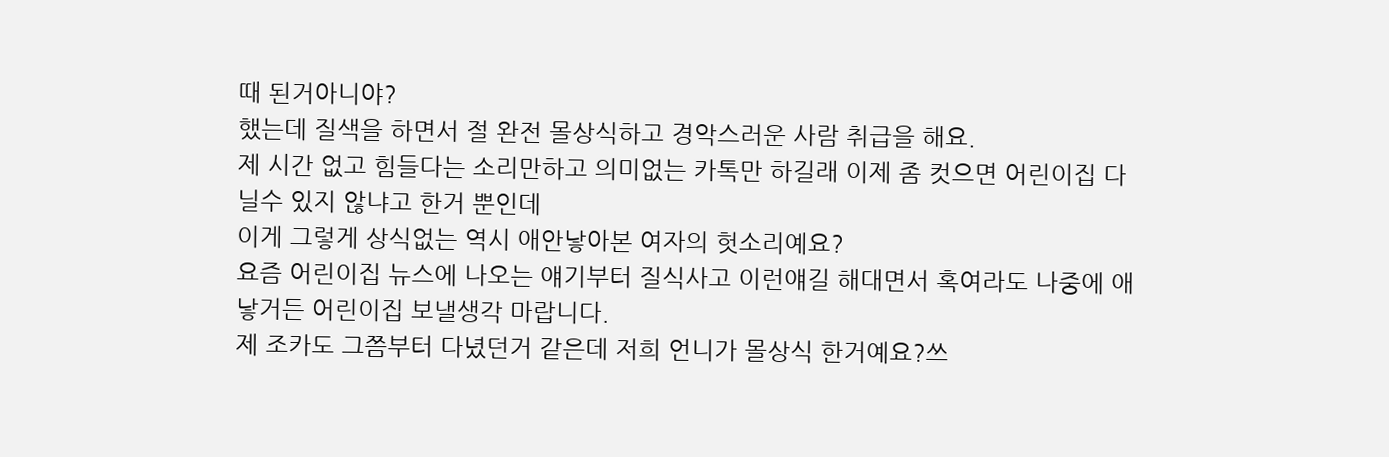때 된거아니야?
했는데 질색을 하면서 절 완전 몰상식하고 경악스러운 사람 취급을 해요.
제 시간 없고 힘들다는 소리만하고 의미없는 카톡만 하길래 이제 좀 컷으면 어린이집 다닐수 있지 않냐고 한거 뿐인데
이게 그렇게 상식없는 역시 애안낳아본 여자의 헛소리예요?
요즘 어린이집 뉴스에 나오는 얘기부터 질식사고 이런얘길 해대면서 혹여라도 나중에 애낳거든 어린이집 보낼생각 마랍니다.
제 조카도 그쯤부터 다녔던거 같은데 저희 언니가 몰상식 한거예요?쓰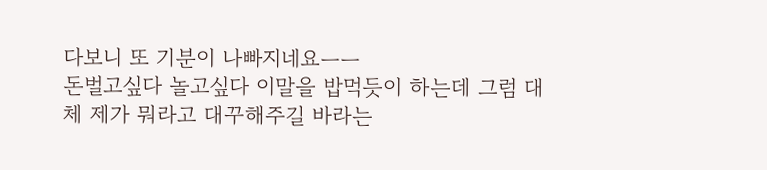다보니 또 기분이 나빠지네요ㅡㅡ
돈벌고싶다 놀고싶다 이말을 밥먹듯이 하는데 그럼 대체 제가 뭐라고 대꾸해주길 바라는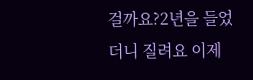걸까요?2년을 들었더니 질려요 이제